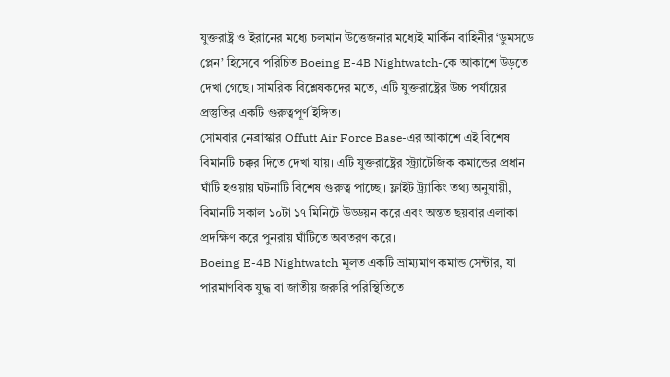যুক্তরাষ্ট্র ও ইরানের মধ্যে চলমান উত্তেজনার মধ্যেই মার্কিন বাহিনীর ‘ডুমসডে প্লেন’ হিসেবে পরিচিত Boeing E-4B Nightwatch-কে আকাশে উড়তে দেখা গেছে। সামরিক বিশ্লেষকদের মতে, এটি যুক্তরাষ্ট্রের উচ্চ পর্যায়ের প্রস্তুতির একটি গুরুত্বপূর্ণ ইঙ্গিত।
সোমবার নেব্রাস্কার Offutt Air Force Base-এর আকাশে এই বিশেষ বিমানটি চক্কর দিতে দেখা যায়। এটি যুক্তরাষ্ট্রের স্ট্র্যাটেজিক কমান্ডের প্রধান ঘাঁটি হওয়ায় ঘটনাটি বিশেষ গুরুত্ব পাচ্ছে। ফ্লাইট ট্র্যাকিং তথ্য অনুযায়ী, বিমানটি সকাল ১০টা ১৭ মিনিটে উড্ডয়ন করে এবং অন্তত ছয়বার এলাকা প্রদক্ষিণ করে পুনরায় ঘাঁটিতে অবতরণ করে।
Boeing E-4B Nightwatch মূলত একটি ভ্রাম্যমাণ কমান্ড সেন্টার, যা পারমাণবিক যুদ্ধ বা জাতীয় জরুরি পরিস্থিতিতে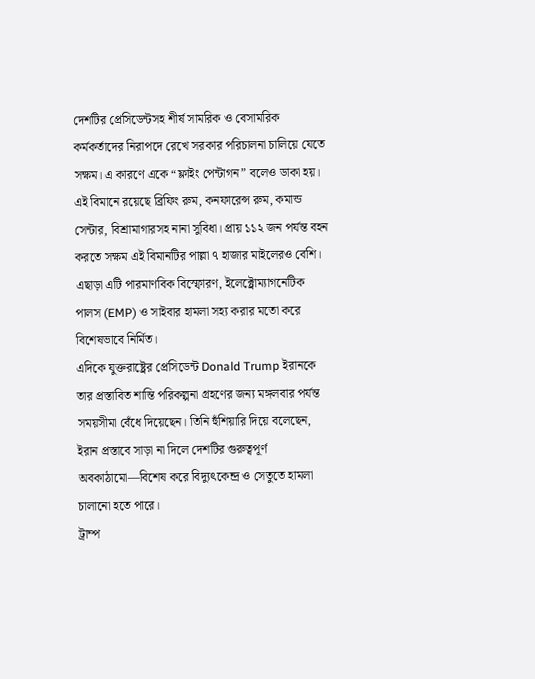দেশটির প্রেসিডেন্টসহ শীর্ষ সামরিক ও বেসামরিক কর্মকর্তাদের নিরাপদে রেখে সরকার পরিচালনা চালিয়ে যেতে সক্ষম। এ কারণে একে “ফ্লাইং পেন্টাগন” বলেও ডাকা হয়।
এই বিমানে রয়েছে ব্রিফিং রুম, কনফারেন্স রুম, কমান্ড সেন্টার, বিশ্রামাগারসহ নানা সুবিধা। প্রায় ১১২ জন পর্যন্ত বহন করতে সক্ষম এই বিমানটির পাল্লা ৭ হাজার মাইলেরও বেশি। এছাড়া এটি পারমাণবিক বিস্ফোরণ, ইলেক্ট্রোম্যাগনেটিক পালস (EMP) ও সাইবার হামলা সহ্য করার মতো করে বিশেষভাবে নির্মিত।
এদিকে যুক্তরাষ্ট্রের প্রেসিডেন্ট Donald Trump ইরানকে তার প্রস্তাবিত শান্তি পরিকল্পনা গ্রহণের জন্য মঙ্গলবার পর্যন্ত সময়সীমা বেঁধে দিয়েছেন। তিনি হুঁশিয়ারি দিয়ে বলেছেন, ইরান প্রস্তাবে সাড়া না দিলে দেশটির গুরুত্বপূর্ণ অবকাঠামো—বিশেষ করে বিদ্যুৎকেন্দ্র ও সেতুতে হামলা চালানো হতে পারে।
ট্রাম্প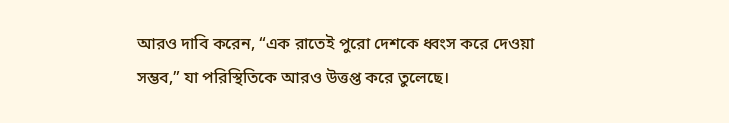আরও দাবি করেন, “এক রাতেই পুরো দেশকে ধ্বংস করে দেওয়া সম্ভব,” যা পরিস্থিতিকে আরও উত্তপ্ত করে তুলেছে।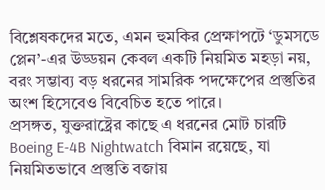বিশ্লেষকদের মতে, এমন হুমকির প্রেক্ষাপটে ‘ডুমসডে প্লেন’-এর উড্ডয়ন কেবল একটি নিয়মিত মহড়া নয়, বরং সম্ভাব্য বড় ধরনের সামরিক পদক্ষেপের প্রস্তুতির অংশ হিসেবেও বিবেচিত হতে পারে।
প্রসঙ্গত, যুক্তরাষ্ট্রের কাছে এ ধরনের মোট চারটি Boeing E-4B Nightwatch বিমান রয়েছে, যা নিয়মিতভাবে প্রস্তুতি বজায়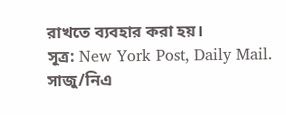রাখতে ব্যবহার করা হয়।
সূত্র: New York Post, Daily Mail.
সাজু/নিএ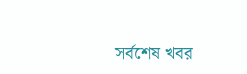সর্বশেষ খবর